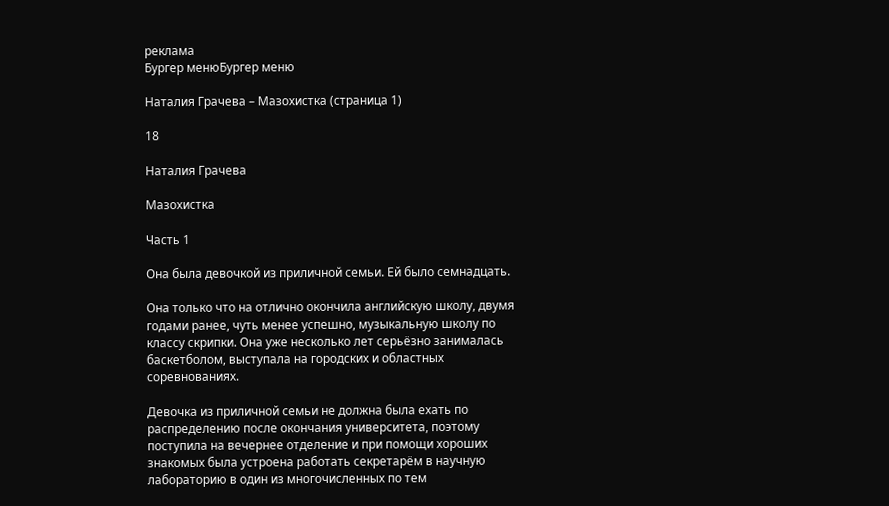реклама
Бургер менюБургер меню

Наталия Грачева – Мазохистка (страница 1)

18

Наталия Грачева

Мазохистка

Часть 1

Она была девочкой из приличной семьи. Ей было семнадцать.

Она только что на отлично окончила английскую школу, двумя годами ранее, чуть менее успешно, музыкальную школу по классу скрипки. Она уже несколько лет серьёзно занималась баскетболом, выступала на городских и областных соревнованиях.

Девочка из приличной семьи не должна была ехать по распределению после окончания университета, поэтому поступила на вечернее отделение и при помощи хороших знакомых была устроена работать секретарём в научную лабораторию в один из многочисленных по тем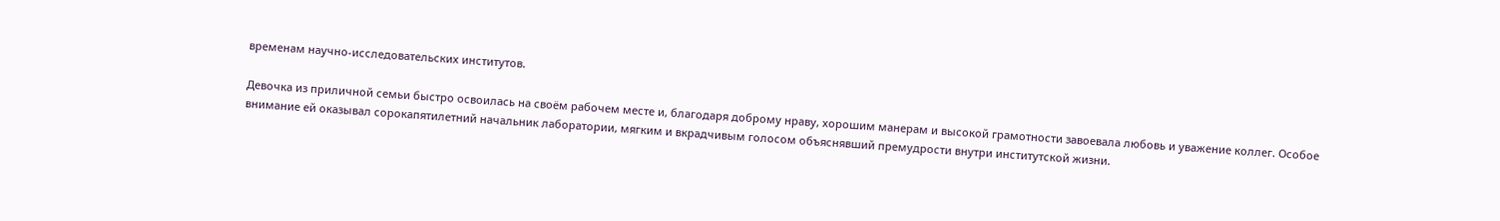временам научно-исследовательских институтов.

Девочка из приличной семьи быстро освоилась на своём рабочем месте и, благодаря доброму нраву, хорошим манерам и высокой грамотности завоевала любовь и уважение коллег. Особое внимание ей оказывал сорокапятилетний начальник лаборатории, мягким и вкрадчивым голосом объяснявший премудрости внутри институтской жизни.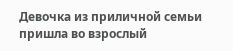Девочка из приличной семьи пришла во взрослый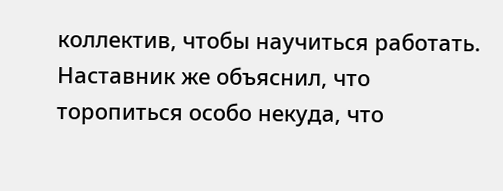коллектив, чтобы научиться работать. Наставник же объяснил, что торопиться особо некуда, что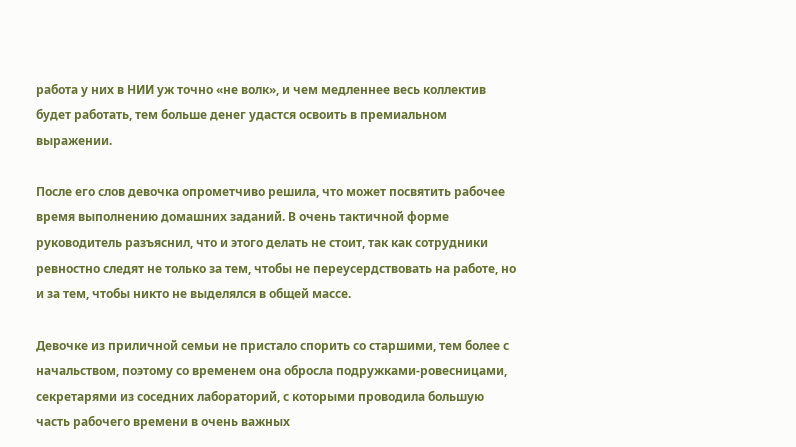работа у них в НИИ уж точно «не волк», и чем медленнее весь коллектив будет работать, тем больше денег удастся освоить в премиальном выражении.

После его слов девочка опрометчиво решила, что может посвятить рабочее время выполнению домашних заданий. В очень тактичной форме руководитель разъяснил, что и этого делать не стоит, так как сотрудники ревностно следят не только за тем, чтобы не переусердствовать на работе, но и за тем, чтобы никто не выделялся в общей массе.

Девочке из приличной семьи не пристало спорить со старшими, тем более с начальством, поэтому со временем она обросла подружками-ровесницами, секретарями из соседних лабораторий, с которыми проводила большую часть рабочего времени в очень важных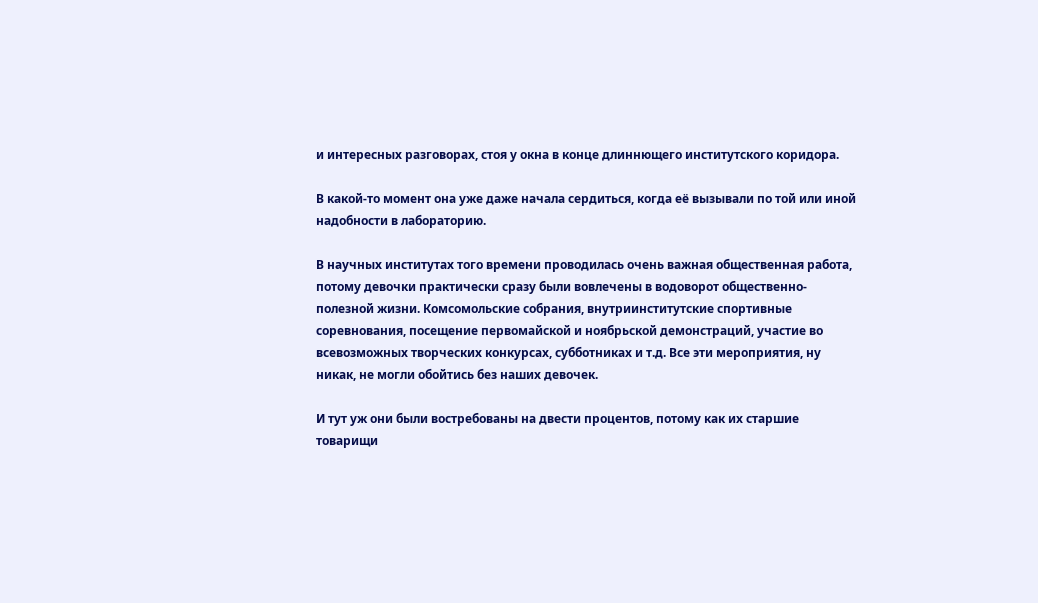и интересных разговорах, стоя у окна в конце длиннющего институтского коридора.

В какой-то момент она уже даже начала сердиться, когда её вызывали по той или иной надобности в лабораторию.

В научных институтах того времени проводилась очень важная общественная работа, потому девочки практически сразу были вовлечены в водоворот общественно-полезной жизни. Комсомольские собрания, внутриинститутские спортивные соревнования, посещение первомайской и ноябрьской демонстраций, участие во всевозможных творческих конкурсах, субботниках и т.д. Все эти мероприятия, ну никак, не могли обойтись без наших девочек.

И тут уж они были востребованы на двести процентов, потому как их старшие товарищи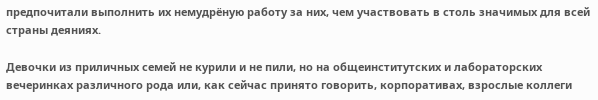предпочитали выполнить их немудрёную работу за них, чем участвовать в столь значимых для всей страны деяниях.

Девочки из приличных семей не курили и не пили, но на общеинститутских и лабораторских вечеринках различного рода или, как сейчас принято говорить, корпоративах, взрослые коллеги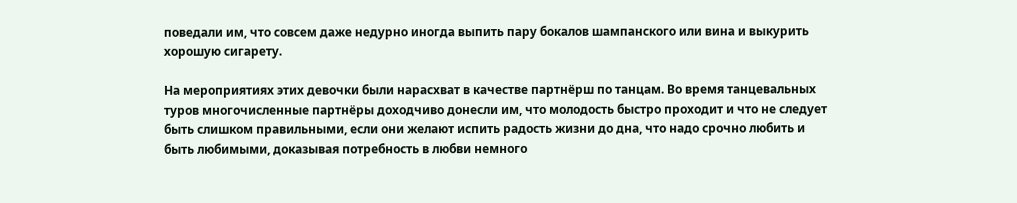поведали им, что совсем даже недурно иногда выпить пару бокалов шампанского или вина и выкурить хорошую сигарету.

На мероприятиях этих девочки были нарасхват в качестве партнёрш по танцам. Во время танцевальных туров многочисленные партнёры доходчиво донесли им, что молодость быстро проходит и что не следует быть слишком правильными, если они желают испить радость жизни до дна, что надо срочно любить и быть любимыми, доказывая потребность в любви немного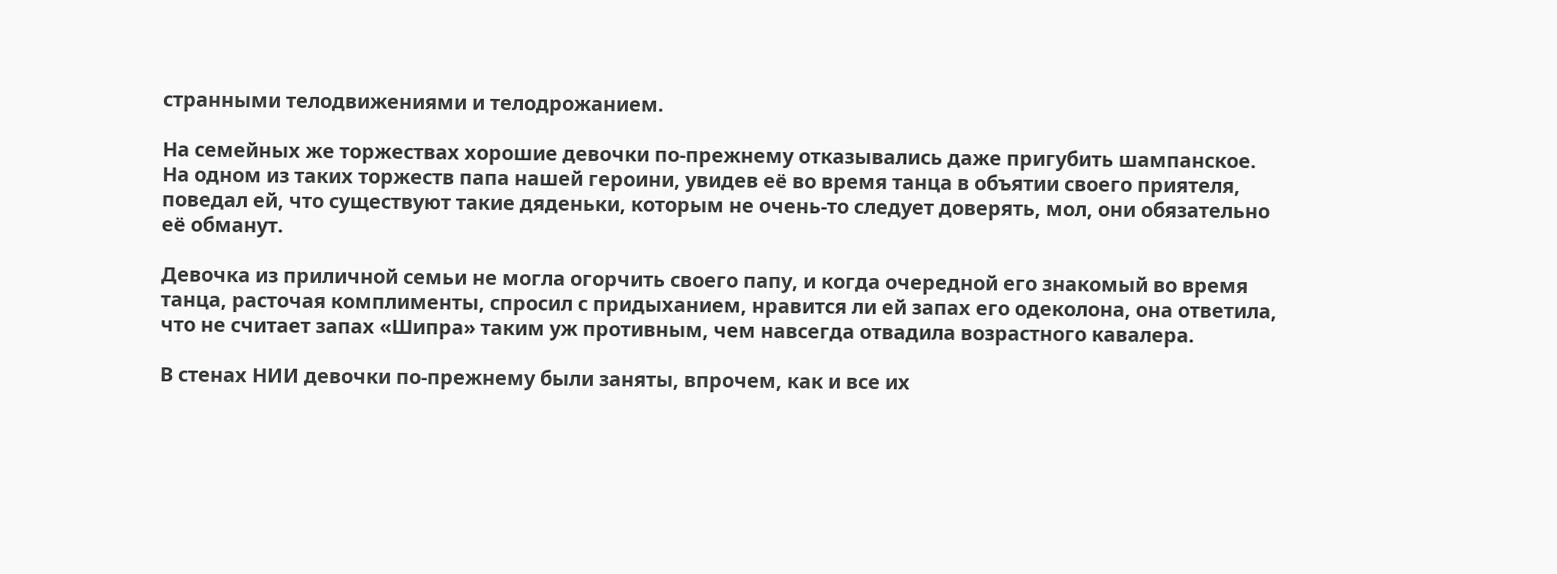странными телодвижениями и телодрожанием.

На семейных же торжествах хорошие девочки по-прежнему отказывались даже пригубить шампанское. На одном из таких торжеств папа нашей героини, увидев её во время танца в объятии своего приятеля, поведал ей, что существуют такие дяденьки, которым не очень-то следует доверять, мол, они обязательно её обманут.

Девочка из приличной семьи не могла огорчить своего папу, и когда очередной его знакомый во время танца, расточая комплименты, спросил с придыханием, нравится ли ей запах его одеколона, она ответила, что не считает запах «Шипра» таким уж противным, чем навсегда отвадила возрастного кавалера.

В стенах НИИ девочки по-прежнему были заняты, впрочем, как и все их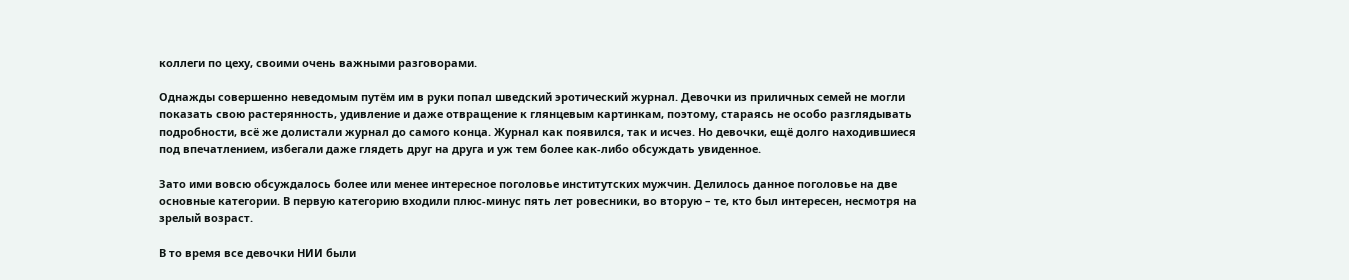коллеги по цеху, своими очень важными разговорами.

Однажды совершенно неведомым путём им в руки попал шведский эротический журнал. Девочки из приличных семей не могли показать свою растерянность, удивление и даже отвращение к глянцевым картинкам, поэтому, стараясь не особо разглядывать подробности, всё же долистали журнал до самого конца. Журнал как появился, так и исчез. Но девочки, ещё долго находившиеся под впечатлением, избегали даже глядеть друг на друга и уж тем более как-либо обсуждать увиденное.

Зато ими вовсю обсуждалось более или менее интересное поголовье институтских мужчин. Делилось данное поголовье на две основные категории. В первую категорию входили плюс-минус пять лет ровесники, во вторую – те, кто был интересен, несмотря на зрелый возраст.

В то время все девочки НИИ были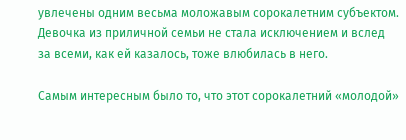увлечены одним весьма моложавым сорокалетним субъектом. Девочка из приличной семьи не стала исключением и вслед за всеми, как ей казалось, тоже влюбилась в него.

Самым интересным было то, что этот сорокалетний «молодой»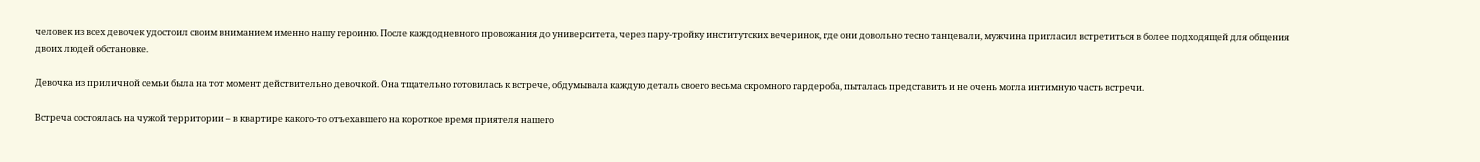человек из всех девочек удостоил своим вниманием именно нашу героиню. После каждодневного провожания до университета, через пару-тройку институтских вечеринок, где они довольно тесно танцевали, мужчина пригласил встретиться в более подходящей для общения двоих людей обстановке.

Девочка из приличной семьи была на тот момент действительно девочкой. Она тщательно готовилась к встрече, обдумывала каждую деталь своего весьма скромного гардероба, пыталась представить и не очень могла интимную часть встречи.

Встреча состоялась на чужой территории – в квартире какого-то отъехавшего на короткое время приятеля нашего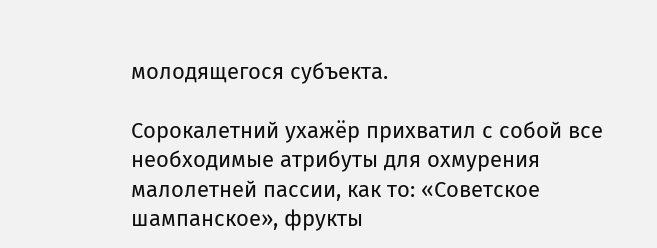молодящегося субъекта.

Сорокалетний ухажёр прихватил с собой все необходимые атрибуты для охмурения малолетней пассии, как то: «Советское шампанское», фрукты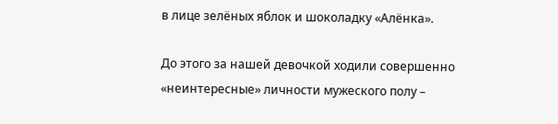в лице зелёных яблок и шоколадку «Алёнка».

До этого за нашей девочкой ходили совершенно «неинтересные» личности мужеского полу –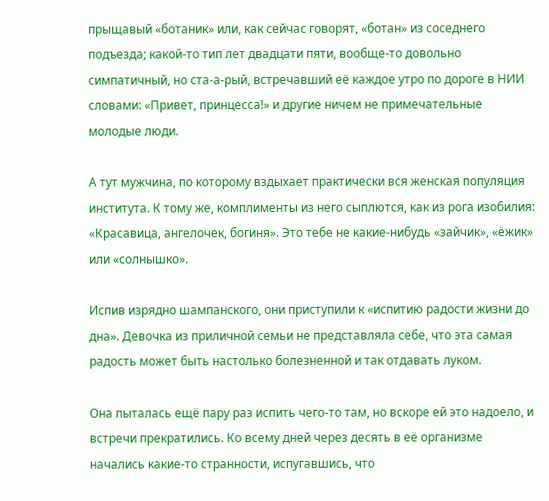прыщавый «ботаник» или, как сейчас говорят, «ботан» из соседнего подъезда; какой-то тип лет двадцати пяти, вообще-то довольно симпатичный, но ста-а-рый, встречавший её каждое утро по дороге в НИИ словами: «Привет, принцесса!» и другие ничем не примечательные молодые люди.

А тут мужчина, по которому вздыхает практически вся женская популяция института. К тому же, комплименты из него сыплются, как из рога изобилия: «Красавица, ангелочек, богиня». Это тебе не какие-нибудь «зайчик», «ёжик» или «солнышко».

Испив изрядно шампанского, они приступили к «испитию радости жизни до дна». Девочка из приличной семьи не представляла себе, что эта самая радость может быть настолько болезненной и так отдавать луком.

Она пыталась ещё пару раз испить чего-то там, но вскоре ей это надоело, и встречи прекратились. Ко всему дней через десять в её организме начались какие-то странности, испугавшись, что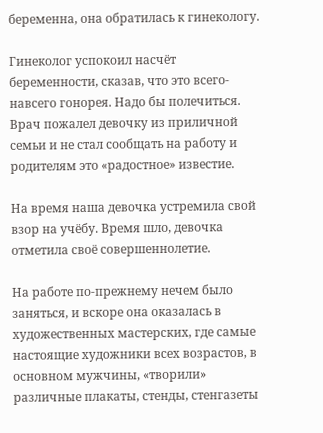беременна, она обратилась к гинекологу.

Гинеколог успокоил насчёт беременности, сказав, что это всего-навсего гонорея. Надо бы полечиться. Врач пожалел девочку из приличной семьи и не стал сообщать на работу и родителям это «радостное» известие.

На время наша девочка устремила свой взор на учёбу. Время шло, девочка отметила своё совершеннолетие.

На работе по-прежнему нечем было заняться, и вскоре она оказалась в художественных мастерских, где самые настоящие художники всех возрастов, в основном мужчины, «творили» различные плакаты, стенды, стенгазеты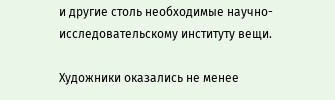и другие столь необходимые научно-исследовательскому институту вещи.

Художники оказались не менее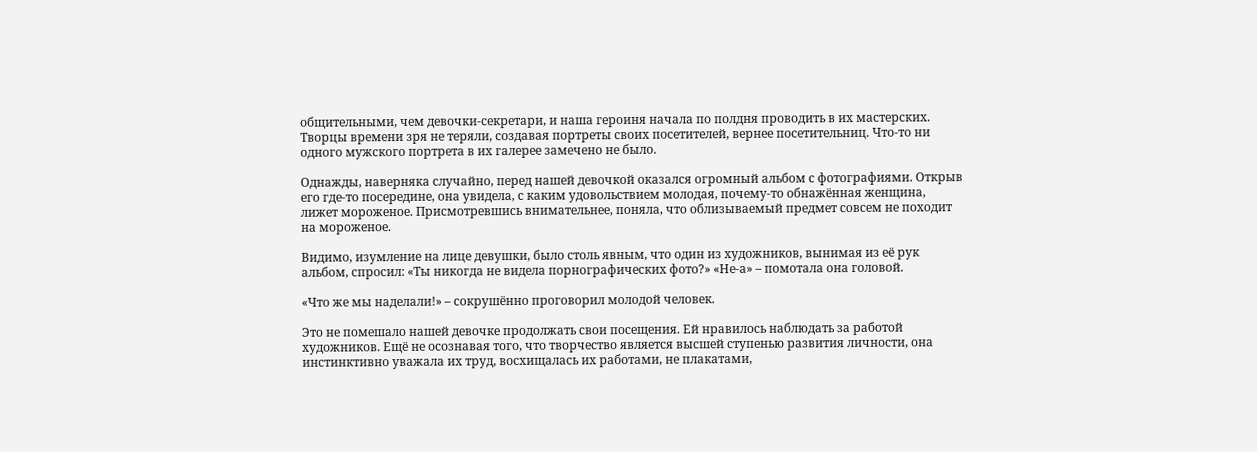общительными, чем девочки-секретари, и наша героиня начала по полдня проводить в их мастерских. Творцы времени зря не теряли, создавая портреты своих посетителей, вернее посетительниц. Что-то ни одного мужского портрета в их галерее замечено не было.

Однажды, наверняка случайно, перед нашей девочкой оказался огромный альбом с фотографиями. Открыв его где-то посередине, она увидела, с каким удовольствием молодая, почему-то обнажённая женщина, лижет мороженое. Присмотревшись внимательнее, поняла, что облизываемый предмет совсем не походит на мороженое.

Видимо, изумление на лице девушки, было столь явным, что один из художников, вынимая из её рук альбом, спросил: «Ты никогда не видела порнографических фото?» «Не-а» – помотала она головой.

«Что же мы наделали!» – сокрушённо проговорил молодой человек.

Это не помешало нашей девочке продолжать свои посещения. Ей нравилось наблюдать за работой художников. Ещё не осознавая того, что творчество является высшей ступенью развития личности, она инстинктивно уважала их труд, восхищалась их работами, не плакатами,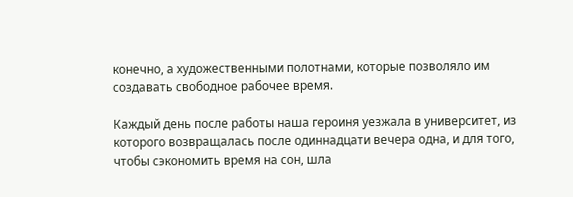конечно, а художественными полотнами, которые позволяло им создавать свободное рабочее время.

Каждый день после работы наша героиня уезжала в университет, из которого возвращалась после одиннадцати вечера одна, и для того, чтобы сэкономить время на сон, шла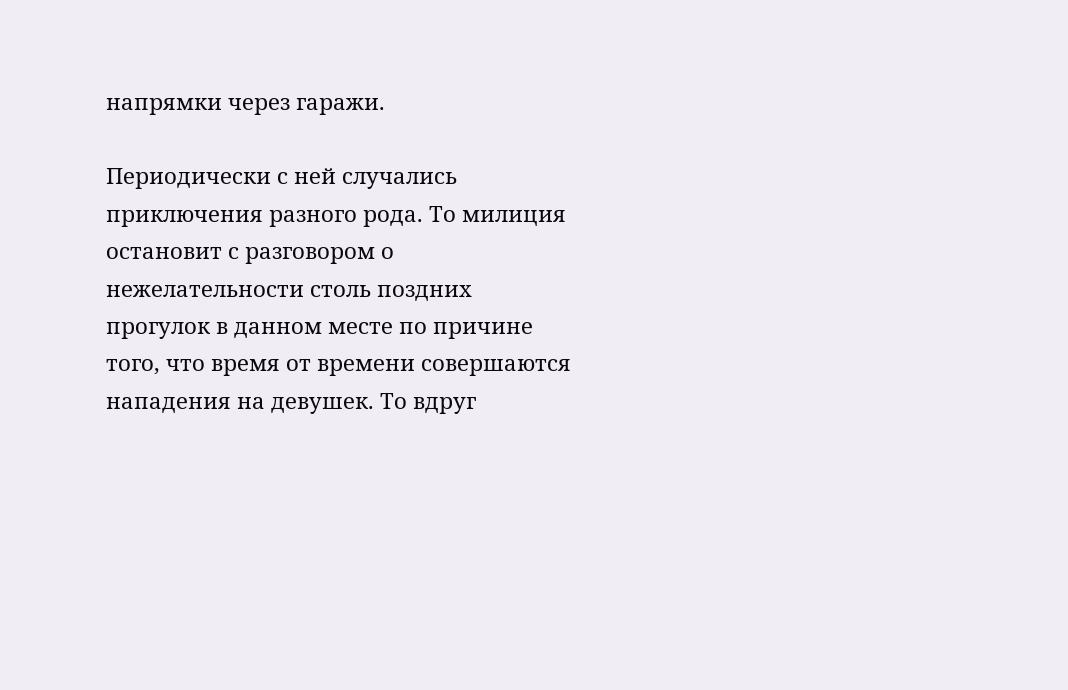напрямки через гаражи.

Периодически с ней случались приключения разного рода. То милиция остановит с разговором о нежелательности столь поздних прогулок в данном месте по причине того, что время от времени совершаются нападения на девушек. То вдруг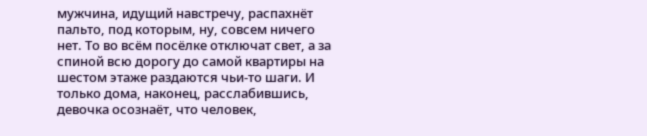мужчина, идущий навстречу, распахнёт пальто, под которым, ну, совсем ничего нет. То во всём посёлке отключат свет, а за спиной всю дорогу до самой квартиры на шестом этаже раздаются чьи-то шаги. И только дома, наконец, расслабившись, девочка осознаёт, что человек,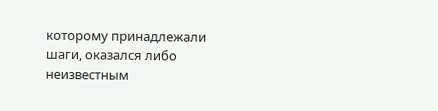которому принадлежали шаги, оказался либо неизвестным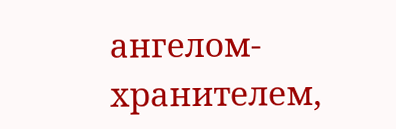ангелом-хранителем,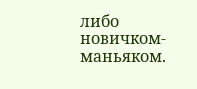либо новичком-маньяком.